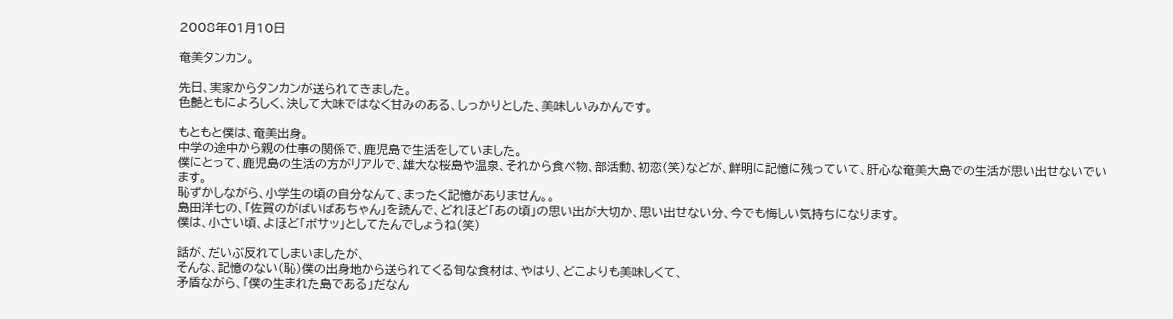2008年01月10日

奄美タンカン。

先日、実家からタンカンが送られてきました。
色艶ともによろしく、決して大味ではなく甘みのある、しっかりとした、美味しいみかんです。

もともと僕は、奄美出身。
中学の途中から親の仕事の関係で、鹿児島で生活をしていました。
僕にとって、鹿児島の生活の方がリアルで、雄大な桜島や温泉、それから食べ物、部活動、初恋(笑)などが、鮮明に記憶に残っていて、肝心な奄美大島での生活が思い出せないでいます。
恥ずかしながら、小学生の頃の自分なんて、まったく記憶がありません。。
島田洋七の、「佐賀のがばいばあちゃん」を読んで、どれほど「あの頃」の思い出が大切か、思い出せない分、今でも悔しい気持ちになります。
僕は、小さい頃、よほど「ボサッ」としてたんでしょうね(笑)

話が、だいぶ反れてしまいましたが、
そんな、記憶のない(恥)僕の出身地から送られてくる旬な食材は、やはり、どこよりも美味しくて、
矛盾ながら、「僕の生まれた島である」だなん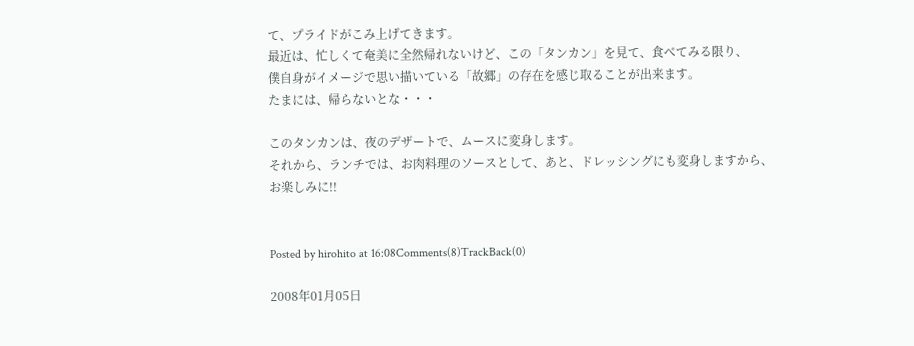て、プライドがこみ上げてきます。
最近は、忙しくて奄美に全然帰れないけど、この「タンカン」を見て、食べてみる限り、
僕自身がイメージで思い描いている「故郷」の存在を感じ取ることが出来ます。
たまには、帰らないとな・・・

このタンカンは、夜のデザートで、ムースに変身します。
それから、ランチでは、お肉料理のソースとして、あと、ドレッシングにも変身しますから、
お楽しみに!!


Posted by hirohito at 16:08Comments(8)TrackBack(0)

2008年01月05日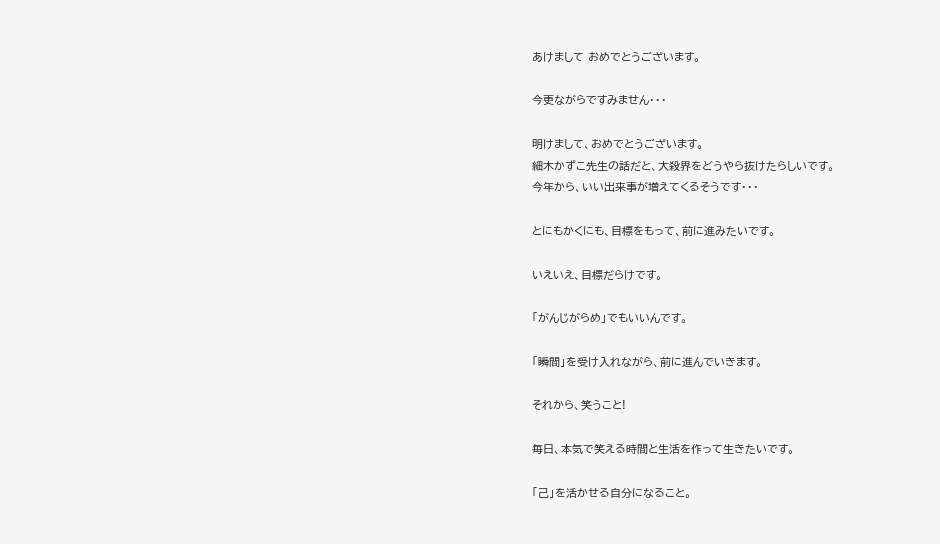あけまして おめでとうございます。

今更ながらですみません・・・

明けまして、おめでとうございます。
細木かずこ先生の話だと、大殺界をどうやら抜けたらしいです。
今年から、いい出来事が増えてくるそうです・・・

とにもかくにも、目標をもって、前に進みたいです。

いえいえ、目標だらけです。

「がんじがらめ」でもいいんです。

「瞬間」を受け入れながら、前に進んでいきます。

それから、笑うこと!

毎日、本気で笑える時間と生活を作って生きたいです。

「己」を活かせる自分になること。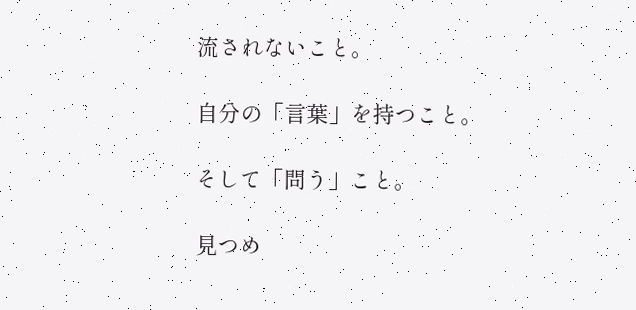流されないこと。

自分の「言葉」を持つこと。

そして「問う」こと。

見つめ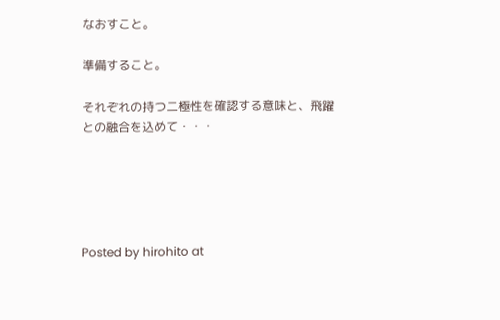なおすこと。

準備すること。

それぞれの持つ二極性を確認する意味と、飛躍との融合を込めて・・・





Posted by hirohito at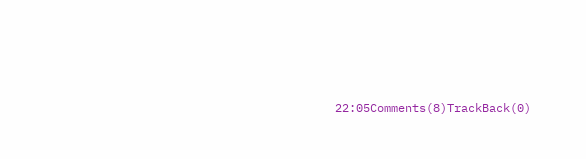22:05Comments(8)TrackBack(0)